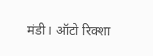मंडी। ऑटो रिक्शा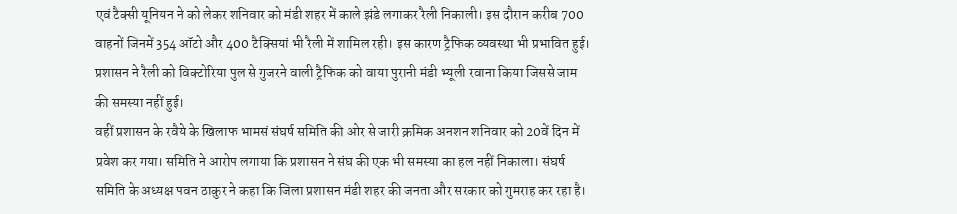एवं टैक्सी यूनियन ने को लेकर शनिवार को मंडी शहर में काले झंडे लगाकर रैली निकाली। इस दौरान करीब 700 वाहनों जिनमें 354 ऑटो और 400 टैक्सियां भी रैली में शामिल रही। इस कारण ट्रैफिक व्यवस्था भी प्रभावित हुई। प्रशासन ने रैली को विक्टोरिया पुल से गुजरने वाली ट्रैफिक को वाया पुरानी मंडी भ्यूली रवाना किया जिससे जाम की समस्या नहीं हुई।
वहीं प्रशासन के रवैये के खिलाफ भामसं संघर्ष समिति की ओर से जारी क्रमिक अनशन शनिवार को 20वें दिन में प्रवेश कर गया। समिति ने आरोप लगाया कि प्रशासन ने संघ की एक भी समस्या का हल नहीं निकाला। संघर्ष समिति के अध्यक्ष पवन ठाकुर ने कहा कि जिला प्रशासन मंडी शहर की जनता और सरकार को गुमराह कर रहा है।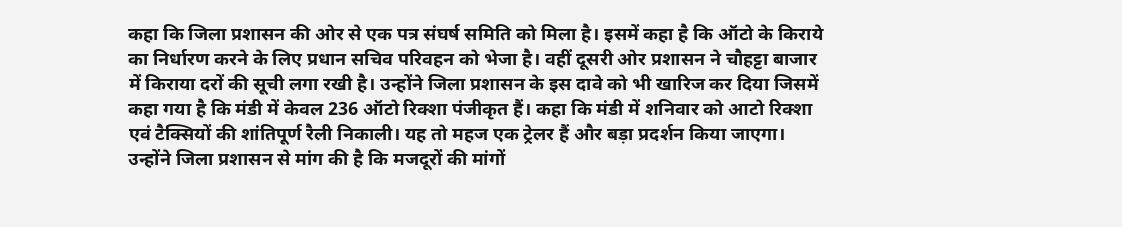कहा कि जिला प्रशासन की ओर से एक पत्र संघर्ष समिति को मिला है। इसमें कहा है कि ऑटो के किराये का निर्धारण करने के लिए प्रधान सचिव परिवहन को भेजा है। वहीं दूसरी ओर प्रशासन ने चौहट्टा बाजार में किराया दरों की सूची लगा रखी है। उन्होंने जिला प्रशासन के इस दावे को भी खारिज कर दिया जिसमें कहा गया है कि मंडी में केवल 236 ऑटो रिक्शा पंजीकृत हैं। कहा कि मंडी में शनिवार को आटो रिक्शा एवं टैक्सियों की शांतिपूर्ण रैली निकाली। यह तो महज एक ट्रेलर हैं और बड़ा प्रदर्शन किया जाएगा।
उन्होंने जिला प्रशासन से मांग की है कि मजदूरों की मांगों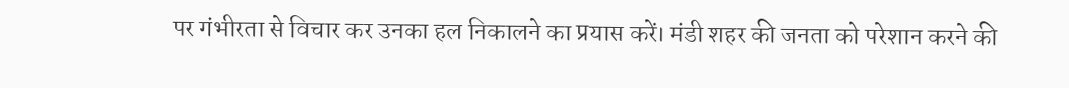पर गंभीरता से विचार कर उनका हल निकालने का प्रयास करें। मंडी शहर की जनता को परेशान करने की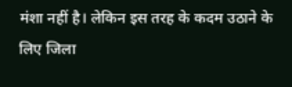मंशा नहीं है। लेकिन इस तरह के कदम उठाने के लिए जिला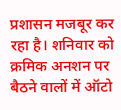प्रशासन मजबूर कर रहा है। शनिवार को क्रमिक अनशन पर बैठने वालों में ऑटो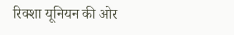रिक्शा यूनियन की ओर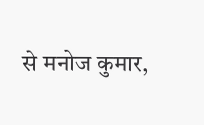से मनोज कुमार,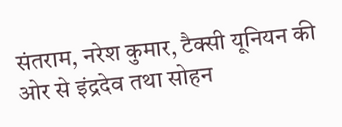संतराम, नरेश कुमार, टैक्सी यूनियन की ओर से इंद्रदेव तथा सोहन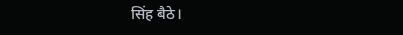सिंह बैठे।